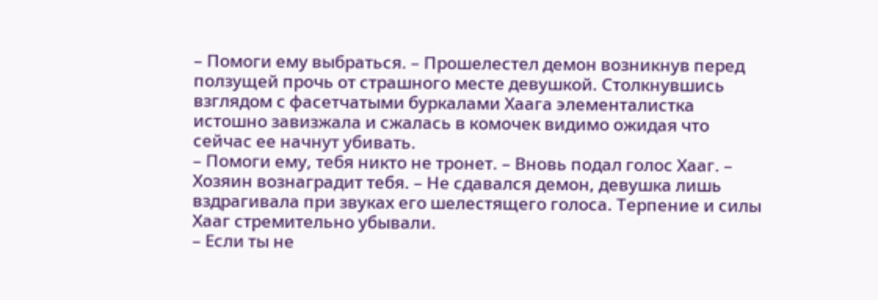– Помоги ему выбраться. – Прошелестел демон возникнув перед ползущей прочь от страшного месте девушкой. Столкнувшись взглядом с фасетчатыми буркалами Хаага элементалистка истошно завизжала и сжалась в комочек видимо ожидая что сейчас ее начнут убивать.
– Помоги ему, тебя никто не тронет. – Вновь подал голос Хааг. – Хозяин вознаградит тебя. – Не сдавался демон, девушка лишь вздрагивала при звуках его шелестящего голоса. Терпение и силы Хааг стремительно убывали.
– Если ты не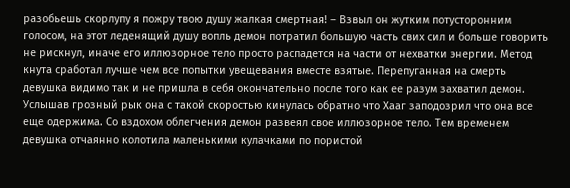разобьешь скорлупу я пожру твою душу жалкая смертная! – Взвыл он жутким потусторонним голосом, на этот леденящий душу вопль демон потратил большую часть свих сил и больше говорить не рискнул, иначе его иллюзорное тело просто распадется на части от нехватки энергии. Метод кнута сработал лучше чем все попытки увещевания вместе взятые. Перепуганная на смерть девушка видимо так и не пришла в себя окончательно после того как ее разум захватил демон. Услышав грозный рык она с такой скоростью кинулась обратно что Хааг заподозрил что она все еще одержима. Со вздохом облегчения демон развеял свое иллюзорное тело. Тем временем девушка отчаянно колотила маленькими кулачками по пористой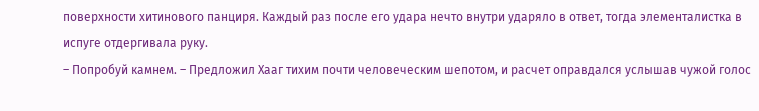поверхности хитинового панциря. Каждый раз после его удара нечто внутри ударяло в ответ, тогда элементалистка в испуге отдергивала руку.
– Попробуй камнем. – Предложил Хааг тихим почти человеческим шепотом, и расчет оправдался услышав чужой голос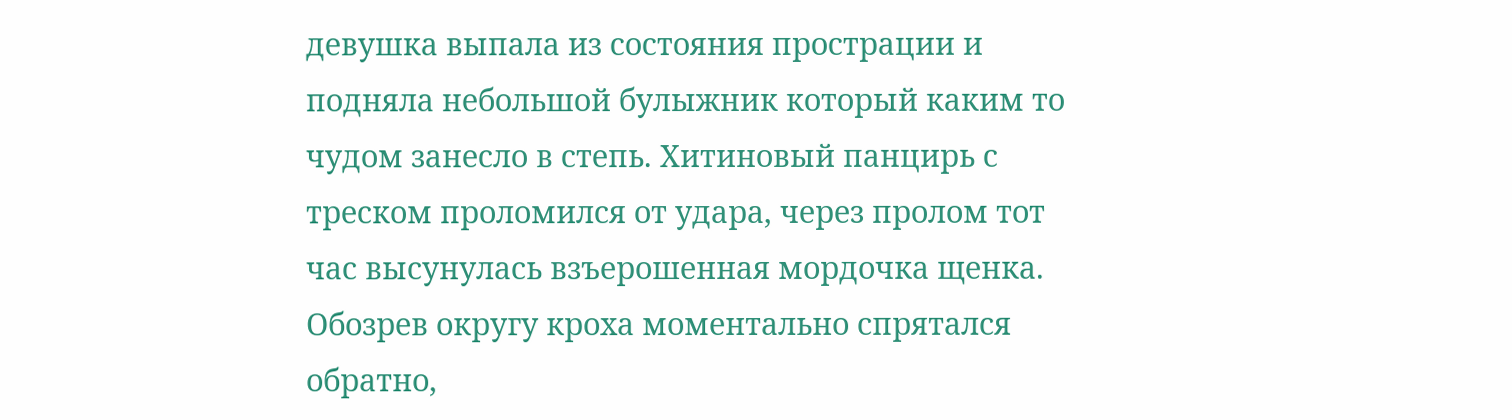девушка выпала из состояния прострации и подняла небольшой булыжник который каким то чудом занесло в степь. Хитиновый панцирь с треском проломился от удара, через пролом тот час высунулась взъерошенная мордочка щенка. Обозрев округу кроха моментально спрятался обратно,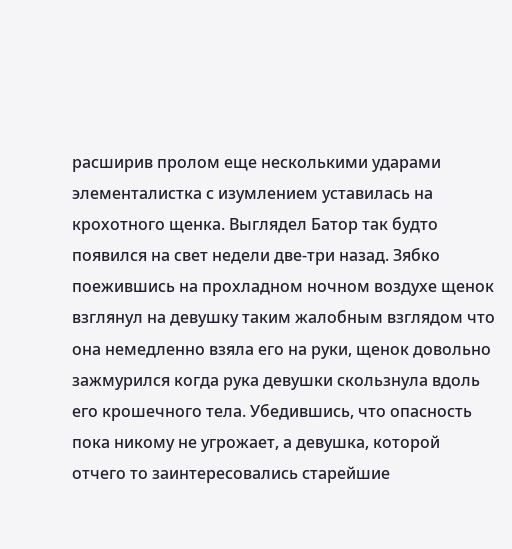расширив пролом еще несколькими ударами элементалистка с изумлением уставилась на крохотного щенка. Выглядел Батор так будто появился на свет недели две-три назад. Зябко поежившись на прохладном ночном воздухе щенок взглянул на девушку таким жалобным взглядом что она немедленно взяла его на руки, щенок довольно зажмурился когда рука девушки скользнула вдоль его крошечного тела. Убедившись, что опасность пока никому не угрожает, а девушка, которой отчего то заинтересовались старейшие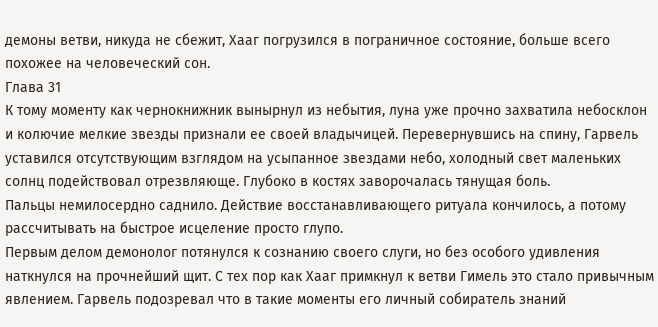демоны ветви, никуда не сбежит, Хааг погрузился в пограничное состояние, больше всего похожее на человеческий сон.
Глава 31
К тому моменту как чернокнижник вынырнул из небытия, луна уже прочно захватила небосклон и колючие мелкие звезды признали ее своей владычицей. Перевернувшись на спину, Гарвель уставился отсутствующим взглядом на усыпанное звездами небо, холодный свет маленьких солнц подействовал отрезвляюще. Глубоко в костях заворочалась тянущая боль.
Пальцы немилосердно саднило. Действие восстанавливающего ритуала кончилось, а потому рассчитывать на быстрое исцеление просто глупо.
Первым делом демонолог потянулся к сознанию своего слуги, но без особого удивления наткнулся на прочнейший щит. С тех пор как Хааг примкнул к ветви Гимель это стало привычным явлением. Гарвель подозревал что в такие моменты его личный собиратель знаний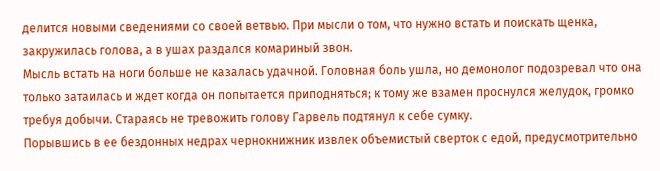делится новыми сведениями со своей ветвью. При мысли о том, что нужно встать и поискать щенка, закружилась голова, а в ушах раздался комариный звон.
Мысль встать на ноги больше не казалась удачной. Головная боль ушла, но демонолог подозревал что она только затаилась и ждет когда он попытается приподняться; к тому же взамен проснулся желудок, громко требуя добычи. Стараясь не тревожить голову Гарвель подтянул к себе сумку.
Порывшись в ее бездонных недрах чернокнижник извлек объемистый сверток с едой, предусмотрительно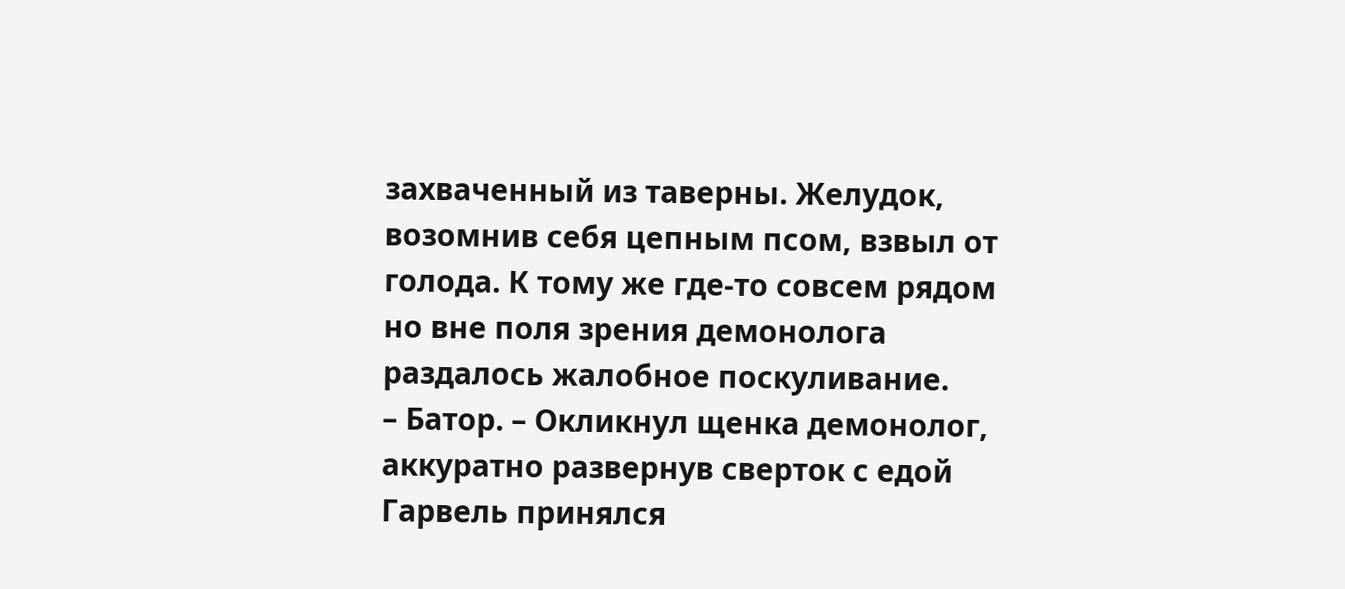захваченный из таверны. Желудок, возомнив себя цепным псом, взвыл от голода. К тому же где-то совсем рядом но вне поля зрения демонолога раздалось жалобное поскуливание.
– Батор. – Окликнул щенка демонолог, аккуратно развернув сверток с едой Гарвель принялся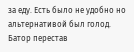за еду. Есть было не удобно но альтернативой был голод. Батор перестав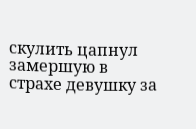скулить цапнул замершую в страхе девушку за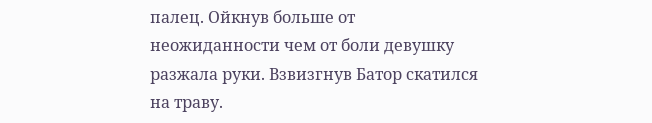палец. Ойкнув больше от неожиданности чем от боли девушку разжала руки. Взвизгнув Батор скатился на траву.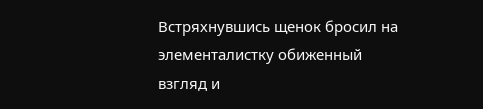Встряхнувшись щенок бросил на элементалистку обиженный взгляд и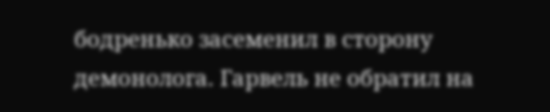бодренько засеменил в сторону демонолога. Гарвель не обратил на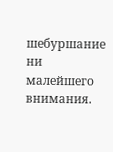шебуршание ни малейшего внимания.